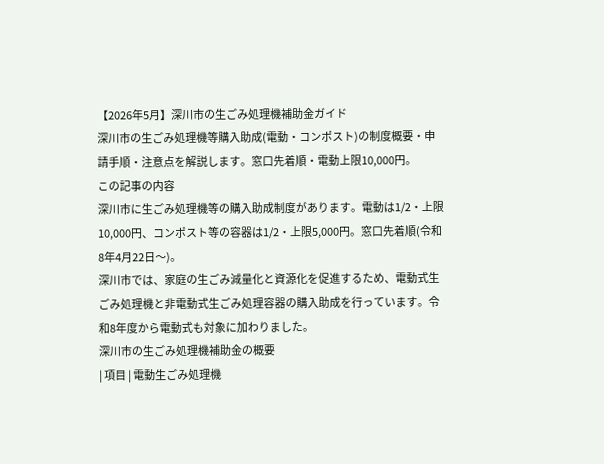【2026年5月】深川市の生ごみ処理機補助金ガイド
深川市の生ごみ処理機等購入助成(電動・コンポスト)の制度概要・申請手順・注意点を解説します。窓口先着順・電動上限10,000円。
この記事の内容
深川市に生ごみ処理機等の購入助成制度があります。電動は1/2・上限10,000円、コンポスト等の容器は1/2・上限5,000円。窓口先着順(令和8年4月22日〜)。
深川市では、家庭の生ごみ減量化と資源化を促進するため、電動式生ごみ処理機と非電動式生ごみ処理容器の購入助成を行っています。令和8年度から電動式も対象に加わりました。
深川市の生ごみ処理機補助金の概要
| 項目 | 電動生ごみ処理機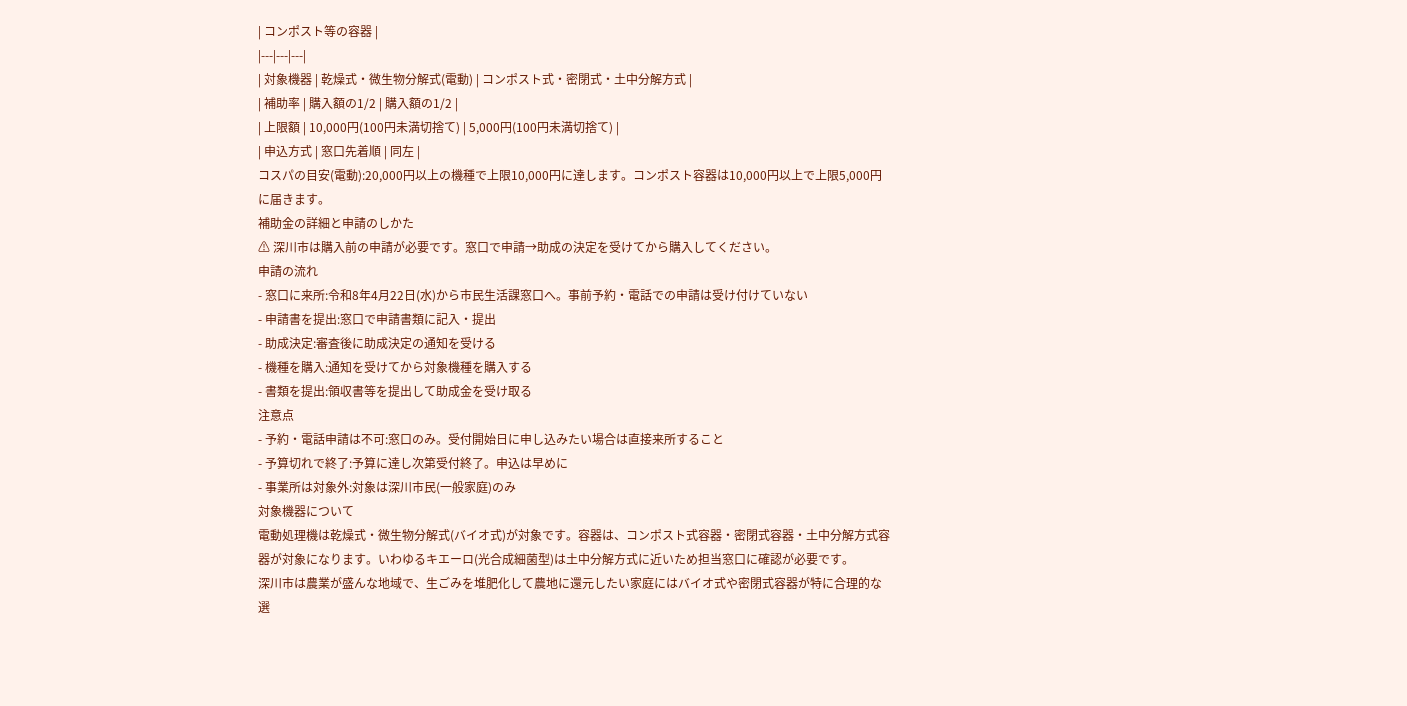| コンポスト等の容器 |
|---|---|---|
| 対象機器 | 乾燥式・微生物分解式(電動) | コンポスト式・密閉式・土中分解方式 |
| 補助率 | 購入額の1/2 | 購入額の1/2 |
| 上限額 | 10,000円(100円未満切捨て) | 5,000円(100円未満切捨て) |
| 申込方式 | 窓口先着順 | 同左 |
コスパの目安(電動):20,000円以上の機種で上限10,000円に達します。コンポスト容器は10,000円以上で上限5,000円に届きます。
補助金の詳細と申請のしかた
⚠ 深川市は購入前の申請が必要です。窓口で申請→助成の決定を受けてから購入してください。
申請の流れ
- 窓口に来所:令和8年4月22日(水)から市民生活課窓口へ。事前予約・電話での申請は受け付けていない
- 申請書を提出:窓口で申請書類に記入・提出
- 助成決定:審査後に助成決定の通知を受ける
- 機種を購入:通知を受けてから対象機種を購入する
- 書類を提出:領収書等を提出して助成金を受け取る
注意点
- 予約・電話申請は不可:窓口のみ。受付開始日に申し込みたい場合は直接来所すること
- 予算切れで終了:予算に達し次第受付終了。申込は早めに
- 事業所は対象外:対象は深川市民(一般家庭)のみ
対象機器について
電動処理機は乾燥式・微生物分解式(バイオ式)が対象です。容器は、コンポスト式容器・密閉式容器・土中分解方式容器が対象になります。いわゆるキエーロ(光合成細菌型)は土中分解方式に近いため担当窓口に確認が必要です。
深川市は農業が盛んな地域で、生ごみを堆肥化して農地に還元したい家庭にはバイオ式や密閉式容器が特に合理的な選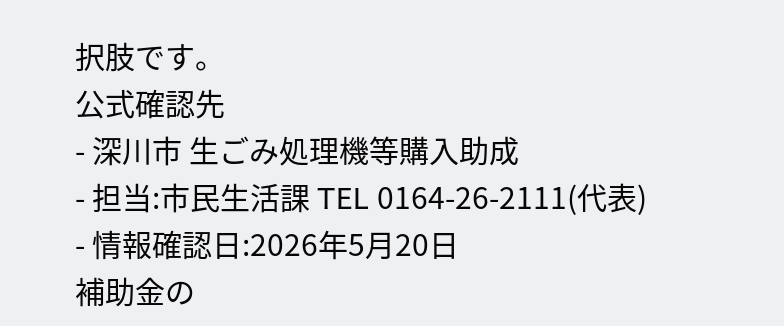択肢です。
公式確認先
- 深川市 生ごみ処理機等購入助成
- 担当:市民生活課 TEL 0164-26-2111(代表)
- 情報確認日:2026年5月20日
補助金の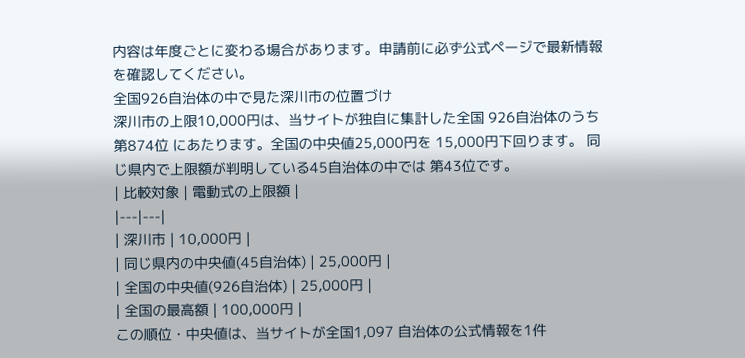内容は年度ごとに変わる場合があります。申請前に必ず公式ページで最新情報を確認してください。
全国926自治体の中で見た深川市の位置づけ
深川市の上限10,000円は、当サイトが独自に集計した全国 926自治体のうち第874位 にあたります。全国の中央値25,000円を 15,000円下回ります。 同じ県内で上限額が判明している45自治体の中では 第43位です。
| 比較対象 | 電動式の上限額 |
|---|---|
| 深川市 | 10,000円 |
| 同じ県内の中央値(45自治体) | 25,000円 |
| 全国の中央値(926自治体) | 25,000円 |
| 全国の最高額 | 100,000円 |
この順位・中央値は、当サイトが全国1,097 自治体の公式情報を1件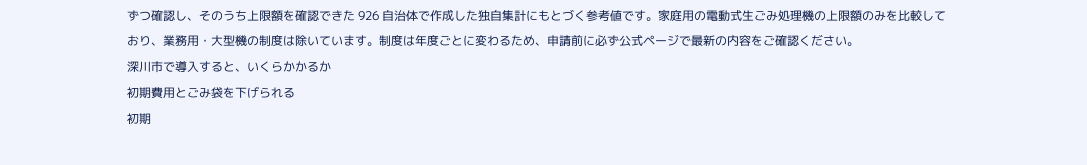ずつ確認し、そのうち上限額を確認できた 926 自治体で作成した独自集計にもとづく参考値です。家庭用の電動式生ごみ処理機の上限額のみを比較しており、業務用・大型機の制度は除いています。制度は年度ごとに変わるため、申請前に必ず公式ページで最新の内容をご確認ください。
深川市で導入すると、いくらかかるか
初期費用とごみ袋を下げられる
初期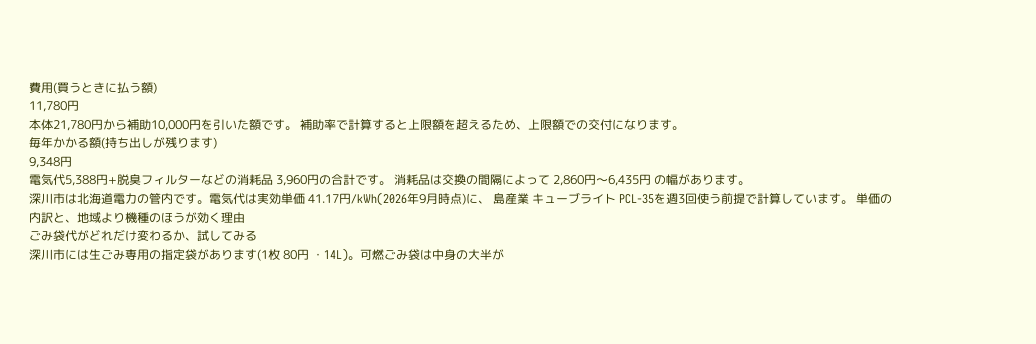費用(買うときに払う額)
11,780円
本体21,780円から補助10,000円を引いた額です。 補助率で計算すると上限額を超えるため、上限額での交付になります。
毎年かかる額(持ち出しが残ります)
9,348円
電気代5,388円+脱臭フィルターなどの消耗品 3,960円の合計です。 消耗品は交換の間隔によって 2,860円〜6,435円 の幅があります。
深川市は北海道電力の管内です。電気代は実効単価 41.17円/kWh(2026年9月時点)に、 島産業 キューブライト PCL-35を週3回使う前提で計算しています。 単価の内訳と、地域より機種のほうが効く理由
ごみ袋代がどれだけ変わるか、試してみる
深川市には生ごみ専用の指定袋があります(1枚 80円 ・14L)。可燃ごみ袋は中身の大半が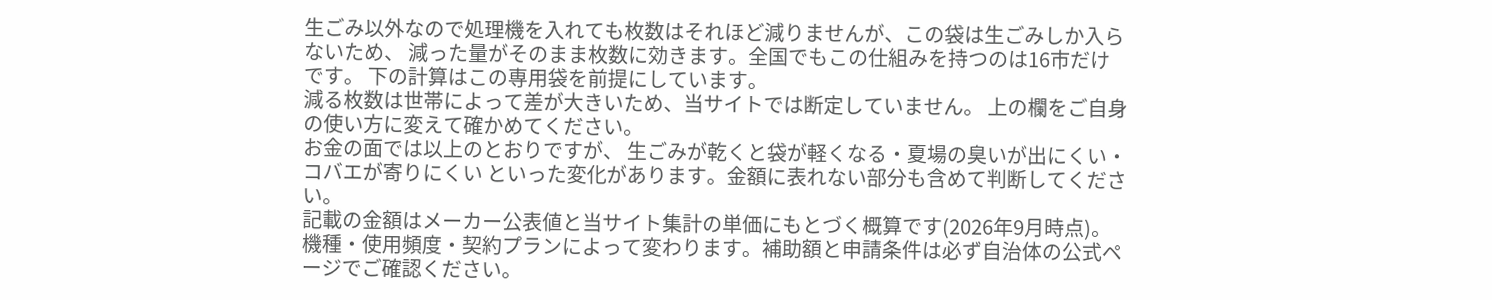生ごみ以外なので処理機を入れても枚数はそれほど減りませんが、この袋は生ごみしか入らないため、 減った量がそのまま枚数に効きます。全国でもこの仕組みを持つのは16市だけです。 下の計算はこの専用袋を前提にしています。
減る枚数は世帯によって差が大きいため、当サイトでは断定していません。 上の欄をご自身の使い方に変えて確かめてください。
お金の面では以上のとおりですが、 生ごみが乾くと袋が軽くなる・夏場の臭いが出にくい・コバエが寄りにくい といった変化があります。金額に表れない部分も含めて判断してください。
記載の金額はメーカー公表値と当サイト集計の単価にもとづく概算です(2026年9月時点)。 機種・使用頻度・契約プランによって変わります。補助額と申請条件は必ず自治体の公式ページでご確認ください。